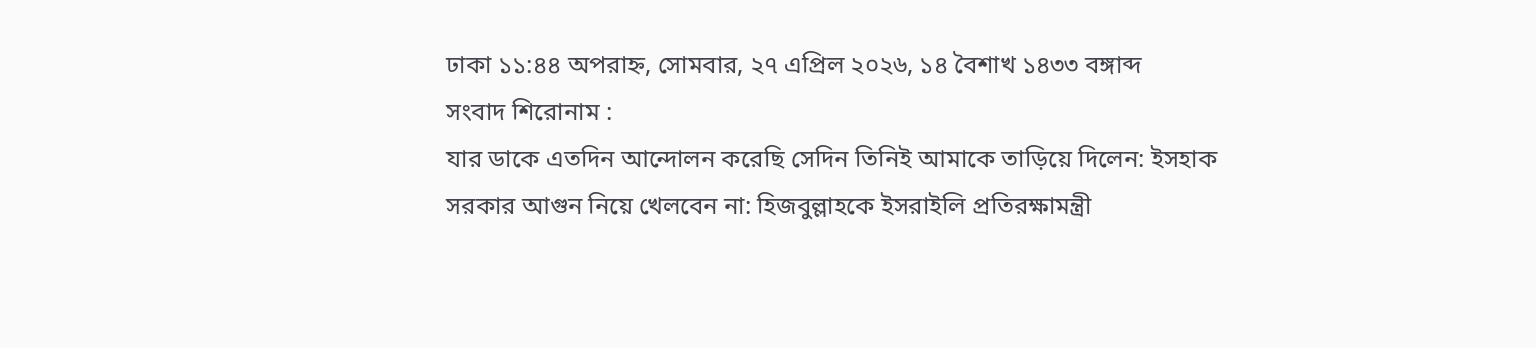ঢাকা ১১:৪৪ অপরাহ্ন, সোমবার, ২৭ এপ্রিল ২০২৬, ১৪ বৈশাখ ১৪৩৩ বঙ্গাব্দ
সংবাদ শিরোনাম :
যার ডাকে এতদিন আন্দোলন করেছি সেদিন তিনিই আমাকে তাড়িয়ে দিলেন: ইসহাক সরকার আগুন নিয়ে খেলবেন না: হিজবুল্লাহকে ইসরাইলি প্রতিরক্ষামন্ত্রী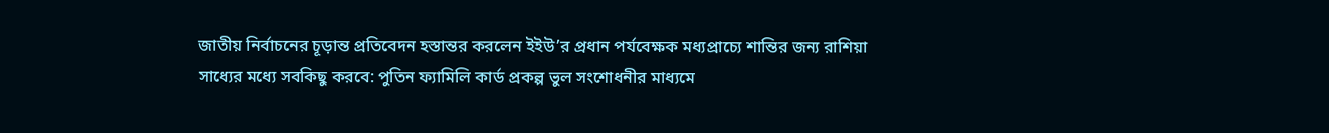জাতীয় নির্বাচনের চূড়ান্ত প্রতিবেদন হস্তান্তর করলেন ইইউ’র প্রধান পর্যবেক্ষক মধ্যপ্রাচ্যে শান্তির জন্য রাশিয়া সাধ্যের মধ্যে সবকিছু করবে: পুতিন ফ্যামিলি কার্ড প্রকল্প ভুল সংশোধনীর মাধ্যমে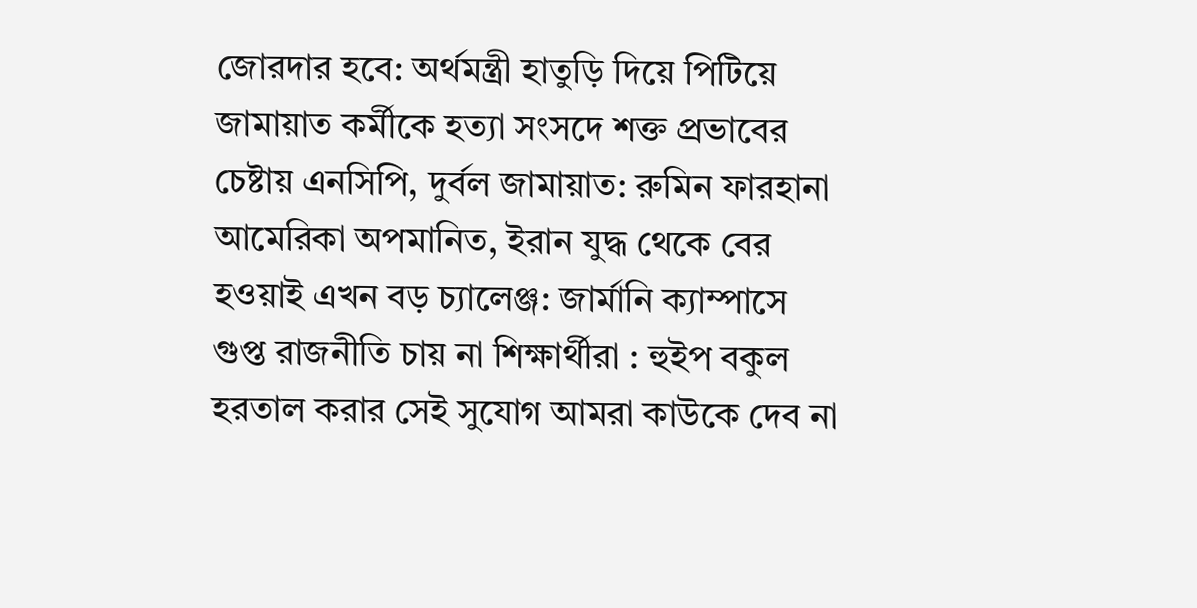জোরদার হবে: অর্থমন্ত্রী হাতুড়ি দিয়ে পিটিয়ে জামায়াত কর্মীকে হত্যা সংসদে শক্ত প্রভাবের চেষ্টায় এনসিপি, দুর্বল জামায়াত: রুমিন ফারহানা আমেরিকা অপমানিত, ইরান যুদ্ধ থেকে বের হওয়াই এখন বড় চ্যালেঞ্জ: জার্মানি ক্যাম্পাসে গুপ্ত রাজনীতি চায় না শিক্ষার্থীরা : হুইপ বকুল হরতাল করার সেই সুযোগ আমরা কাউকে দেব না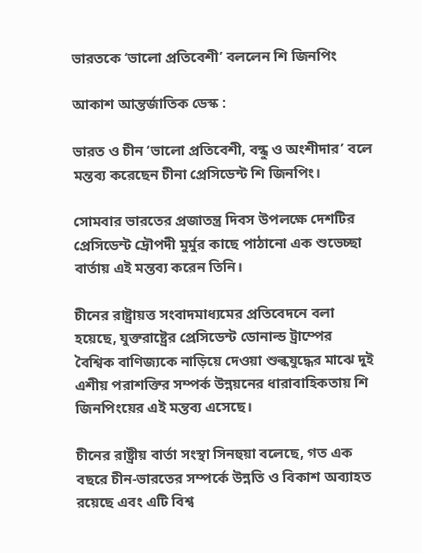ভারতকে ‘ভালো প্রতিবেশী’ বললেন শি জিনপিং

আকাশ আন্তর্জাতিক ডেস্ক :

ভারত ও চীন ‘ভালো প্রতিবেশী, বন্ধু ও অংশীদার’ বলে মন্তব্য করেছেন চীনা প্রেসিডেন্ট শি জিনপিং।

সোমবার ভারতের প্রজাতন্ত্র দিবস উপলক্ষে দেশটির প্রেসিডেন্ট দ্রৌপদী মুর্মুর কাছে পাঠানো এক শুভেচ্ছা বার্তায় এই মন্তব্য করেন তিনি।

চীনের রাষ্ট্রায়ত্ত সংবাদমাধ্যমের প্রতিবেদনে বলা হয়েছে, যুক্তরাষ্ট্রের প্রেসিডেন্ট ডোনাল্ড ট্রাম্পের বৈশ্বিক বাণিজ্যকে নাড়িয়ে দেওয়া শুল্কযুদ্ধের মাঝে দুই এশীয় পরাশক্তির সম্পর্ক উন্নয়নের ধারাবাহিকতায় শি জিনপিংয়ের এই মন্তব্য এসেছে।

চীনের রাষ্ট্রীয় বার্তা সংস্থা সিনহুয়া বলেছে, গত এক বছরে চীন-ভারতের সম্পর্কে উন্নতি ও বিকাশ অব্যাহত রয়েছে এবং এটি বিশ্ব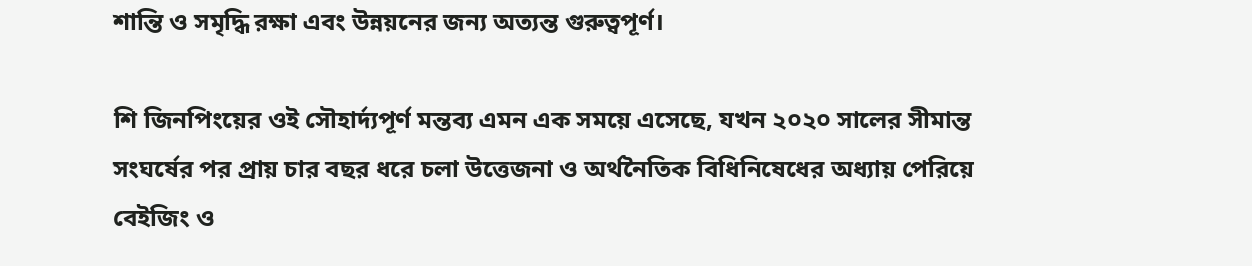শান্তি ও সমৃদ্ধি রক্ষা এবং উন্নয়নের জন্য অত্যন্ত গুরুত্বপূর্ণ।

শি জিনপিংয়ের ওই সৌহার্দ্যপূর্ণ মন্তব্য এমন এক সময়ে এসেছে, যখন ২০২০ সালের সীমান্ত সংঘর্ষের পর প্রায় চার বছর ধরে চলা উত্তেজনা ও অর্থনৈতিক বিধিনিষেধের অধ্যায় পেরিয়ে বেইজিং ও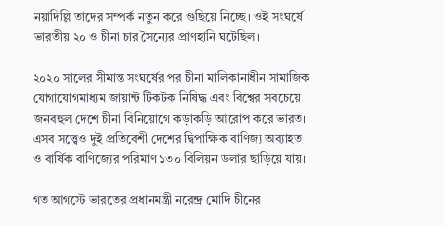নয়াদিল্লি তাদের সম্পর্ক নতুন করে গুছিয়ে নিচ্ছে। ওই সংঘর্ষে ভারতীয় ২০ ও চীনা চার সৈন্যের প্রাণহানি ঘটেছিল।

২০২০ সালের সীমান্ত সংঘর্ষের পর চীনা মালিকানাধীন সামাজিক যোগাযোগমাধ্যম জায়ান্ট টিকটক নিষিদ্ধ এবং বিশ্বের সবচেয়ে জনবহুল দেশে চীনা বিনিয়োগে কড়াকড়ি আরোপ করে ভারত। এসব সত্ত্বেও দুই প্রতিবেশী দেশের দ্বিপাক্ষিক বাণিজ্য অব্যাহত ও বার্ষিক বাণিজ্যের পরিমাণ ১৩০ বিলিয়ন ডলার ছাড়িয়ে যায়।

গত আগস্টে ভারতের প্রধানমন্ত্রী নরেন্দ্র মোদি চীনের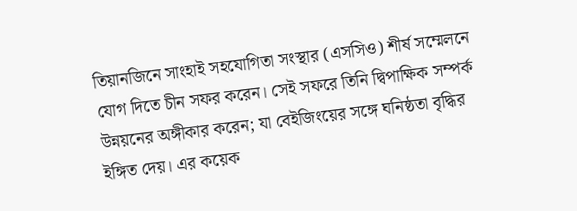তিয়ানজিনে সাংহাই সহযোগিতা সংস্থার (এসসিও) শীর্ষ সম্মেলনে যোগ দিতে চীন সফর করেন। সেই সফরে তিনি দ্বিপাক্ষিক সম্পর্ক উন্নয়নের অঙ্গীকার করেন; যা বেইজিংয়ের সঙ্গে ঘনিষ্ঠতা বৃদ্ধির ইঙ্গিত দেয়। এর কয়েক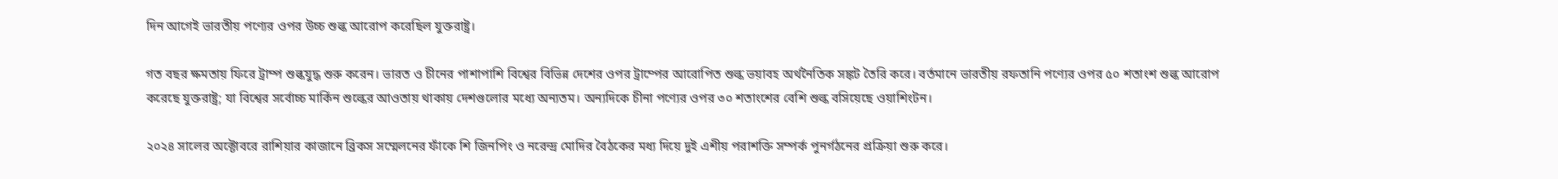দিন আগেই ভারতীয় পণ্যের ওপর উচ্চ শুল্ক আরোপ করেছিল যুক্তরাষ্ট্র।

গত বছর ক্ষমতায় ফিরে ট্রাম্প শুল্কযুদ্ধ শুরু করেন। ভারত ও চীনের পাশাপাশি বিশ্বের বিভিন্ন দেশের ওপর ট্রাম্পের আরোপিত শুল্ক ভয়াবহ অর্থনৈতিক সঙ্কট তৈরি করে। বর্তমানে ভারতীয় রফতানি পণ্যের ওপর ৫০ শতাংশ শুল্ক আরোপ করেছে যুক্তরাষ্ট্র; যা বিশ্বের সর্বোচ্চ মার্কিন শুল্কের আওতায় থাকায় দেশগুলোর মধ্যে অন্যতম। অন্যদিকে চীনা পণ্যের ওপর ৩০ শতাংশের বেশি শুল্ক বসিয়েছে ওয়াশিংটন।

২০২৪ সালের অক্টোবরে রাশিয়ার কাজানে ব্রিকস সম্মেলনের ফাঁকে শি জিনপিং ও নরেন্দ্র মোদির বৈঠকের মধ্য দিয়ে দুই এশীয় পরাশক্তি সম্পর্ক পুনর্গঠনের প্রক্রিয়া শুরু করে।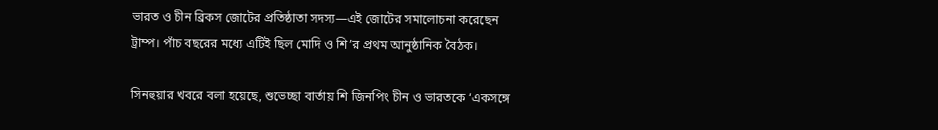ভারত ও চীন ব্রিকস জোটের প্রতিষ্ঠাতা সদস্য—এই জোটের সমালোচনা করেছেন ট্রাম্প। পাঁচ বছরের মধ্যে এটিই ছিল মোদি ও শি’র প্রথম আনুষ্ঠানিক বৈঠক।

সিনহুয়ার খবরে বলা হয়েছে, শুভেচ্ছা বার্তায় শি জিনপিং চীন ও ভারতকে ‘একসঙ্গে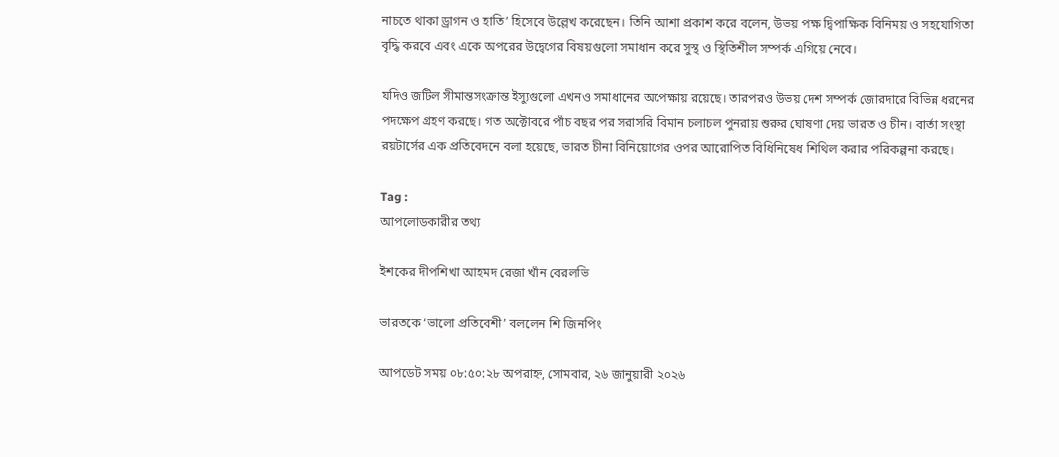নাচতে থাকা ড্রাগন ও হাতি’ হিসেবে উল্লেখ করেছেন। তিনি আশা প্রকাশ করে বলেন, উভয় পক্ষ দ্বিপাক্ষিক বিনিময় ও সহযোগিতা বৃদ্ধি করবে এবং একে অপরের উদ্বেগের বিষয়গুলো সমাধান করে সুস্থ ও স্থিতিশীল সম্পর্ক এগিয়ে নেবে।

যদিও জটিল সীমান্তসংক্রান্ত ইস্যুগুলো এখনও সমাধানের অপেক্ষায় রয়েছে। তারপরও উভয় দেশ সম্পর্ক জোরদারে বিভিন্ন ধরনের পদক্ষেপ গ্রহণ করছে। গত অক্টোবরে পাঁচ বছর পর সরাসরি বিমান চলাচল পুনরায় শুরুর ঘোষণা দেয় ভারত ও চীন। বার্তা সংস্থা রয়টার্সের এক প্রতিবেদনে বলা হয়েছে, ভারত চীনা বিনিয়োগের ওপর আরোপিত বিধিনিষেধ শিথিল করার পরিকল্পনা করছে।

Tag :
আপলোডকারীর তথ্য

ইশকের দীপশিখা আহমদ রেজা খাঁন বেরলভি

ভারতকে ‘ভালো প্রতিবেশী’ বললেন শি জিনপিং

আপডেট সময় ০৮:৫০:২৮ অপরাহ্ন, সোমবার, ২৬ জানুয়ারী ২০২৬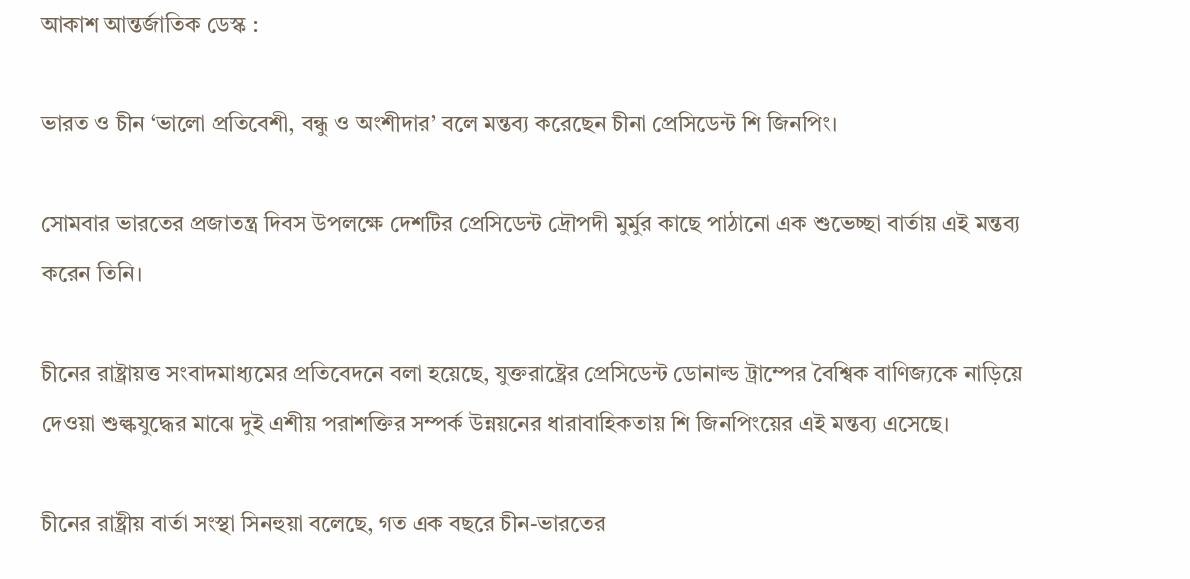আকাশ আন্তর্জাতিক ডেস্ক :

ভারত ও চীন ‘ভালো প্রতিবেশী, বন্ধু ও অংশীদার’ বলে মন্তব্য করেছেন চীনা প্রেসিডেন্ট শি জিনপিং।

সোমবার ভারতের প্রজাতন্ত্র দিবস উপলক্ষে দেশটির প্রেসিডেন্ট দ্রৌপদী মুর্মুর কাছে পাঠানো এক শুভেচ্ছা বার্তায় এই মন্তব্য করেন তিনি।

চীনের রাষ্ট্রায়ত্ত সংবাদমাধ্যমের প্রতিবেদনে বলা হয়েছে, যুক্তরাষ্ট্রের প্রেসিডেন্ট ডোনাল্ড ট্রাম্পের বৈশ্বিক বাণিজ্যকে নাড়িয়ে দেওয়া শুল্কযুদ্ধের মাঝে দুই এশীয় পরাশক্তির সম্পর্ক উন্নয়নের ধারাবাহিকতায় শি জিনপিংয়ের এই মন্তব্য এসেছে।

চীনের রাষ্ট্রীয় বার্তা সংস্থা সিনহুয়া বলেছে, গত এক বছরে চীন-ভারতের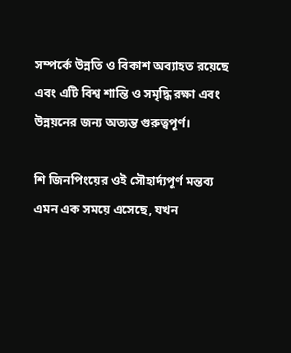সম্পর্কে উন্নতি ও বিকাশ অব্যাহত রয়েছে এবং এটি বিশ্ব শান্তি ও সমৃদ্ধি রক্ষা এবং উন্নয়নের জন্য অত্যন্ত গুরুত্বপূর্ণ।

শি জিনপিংয়ের ওই সৌহার্দ্যপূর্ণ মন্তব্য এমন এক সময়ে এসেছে, যখন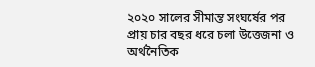২০২০ সালের সীমান্ত সংঘর্ষের পর প্রায় চার বছর ধরে চলা উত্তেজনা ও অর্থনৈতিক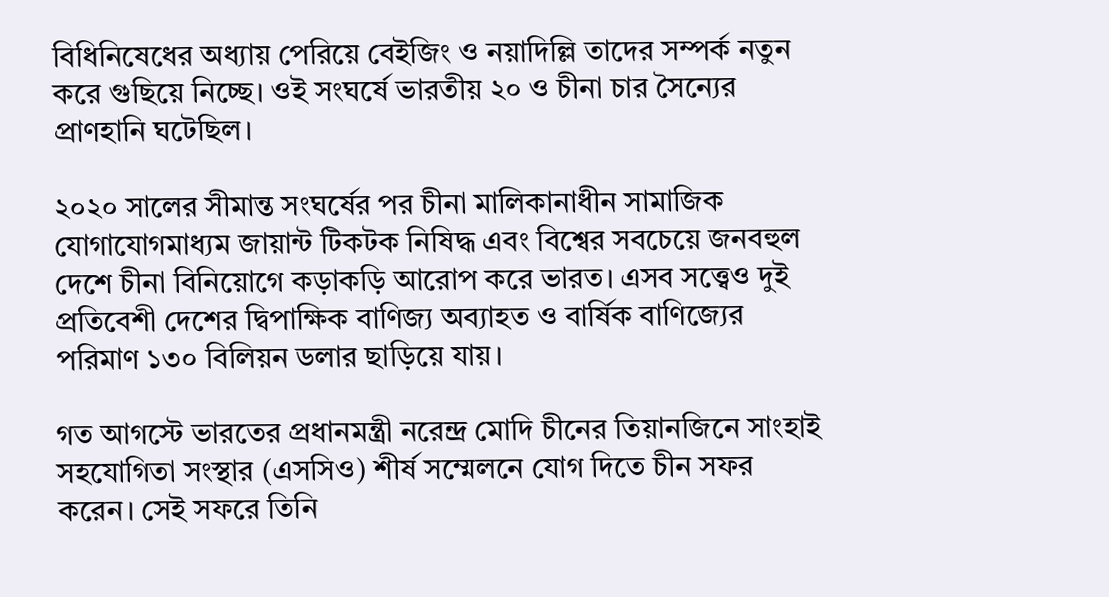বিধিনিষেধের অধ্যায় পেরিয়ে বেইজিং ও নয়াদিল্লি তাদের সম্পর্ক নতুন করে গুছিয়ে নিচ্ছে। ওই সংঘর্ষে ভারতীয় ২০ ও চীনা চার সৈন্যের প্রাণহানি ঘটেছিল।

২০২০ সালের সীমান্ত সংঘর্ষের পর চীনা মালিকানাধীন সামাজিক যোগাযোগমাধ্যম জায়ান্ট টিকটক নিষিদ্ধ এবং বিশ্বের সবচেয়ে জনবহুল দেশে চীনা বিনিয়োগে কড়াকড়ি আরোপ করে ভারত। এসব সত্ত্বেও দুই প্রতিবেশী দেশের দ্বিপাক্ষিক বাণিজ্য অব্যাহত ও বার্ষিক বাণিজ্যের পরিমাণ ১৩০ বিলিয়ন ডলার ছাড়িয়ে যায়।

গত আগস্টে ভারতের প্রধানমন্ত্রী নরেন্দ্র মোদি চীনের তিয়ানজিনে সাংহাই সহযোগিতা সংস্থার (এসসিও) শীর্ষ সম্মেলনে যোগ দিতে চীন সফর করেন। সেই সফরে তিনি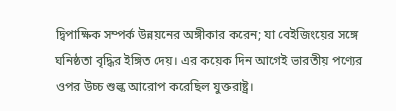দ্বিপাক্ষিক সম্পর্ক উন্নয়নের অঙ্গীকার করেন; যা বেইজিংয়ের সঙ্গে ঘনিষ্ঠতা বৃদ্ধির ইঙ্গিত দেয়। এর কয়েক দিন আগেই ভারতীয় পণ্যের ওপর উচ্চ শুল্ক আরোপ করেছিল যুক্তরাষ্ট্র।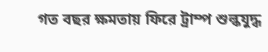গত বছর ক্ষমতায় ফিরে ট্রাম্প শুল্কযুদ্ধ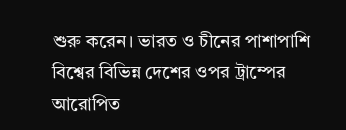শুরু করেন। ভারত ও চীনের পাশাপাশি বিশ্বের বিভিন্ন দেশের ওপর ট্রাম্পের আরোপিত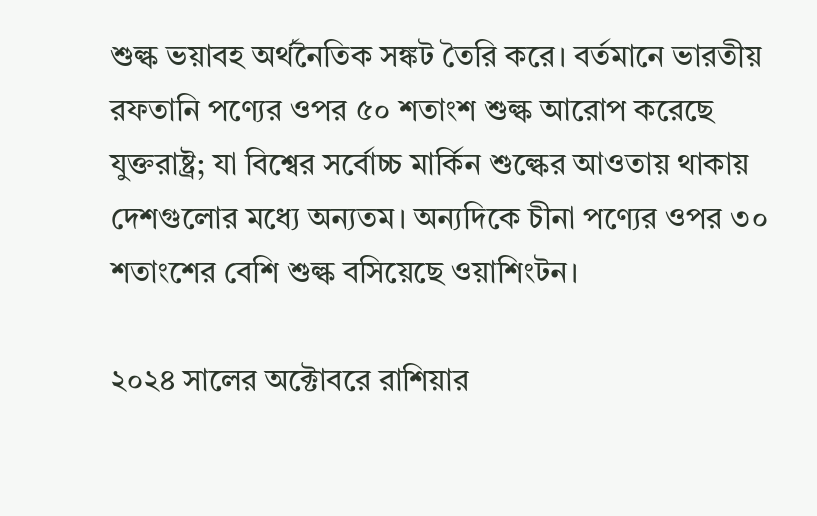শুল্ক ভয়াবহ অর্থনৈতিক সঙ্কট তৈরি করে। বর্তমানে ভারতীয় রফতানি পণ্যের ওপর ৫০ শতাংশ শুল্ক আরোপ করেছে যুক্তরাষ্ট্র; যা বিশ্বের সর্বোচ্চ মার্কিন শুল্কের আওতায় থাকায় দেশগুলোর মধ্যে অন্যতম। অন্যদিকে চীনা পণ্যের ওপর ৩০ শতাংশের বেশি শুল্ক বসিয়েছে ওয়াশিংটন।

২০২৪ সালের অক্টোবরে রাশিয়ার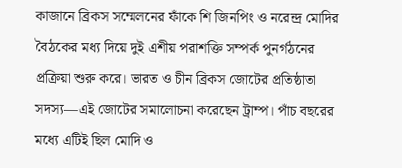কাজানে ব্রিকস সম্মেলনের ফাঁকে শি জিনপিং ও নরেন্দ্র মোদির বৈঠকের মধ্য দিয়ে দুই এশীয় পরাশক্তি সম্পর্ক পুনর্গঠনের প্রক্রিয়া শুরু করে। ভারত ও চীন ব্রিকস জোটের প্রতিষ্ঠাতা সদস্য—এই জোটের সমালোচনা করেছেন ট্রাম্প। পাঁচ বছরের মধ্যে এটিই ছিল মোদি ও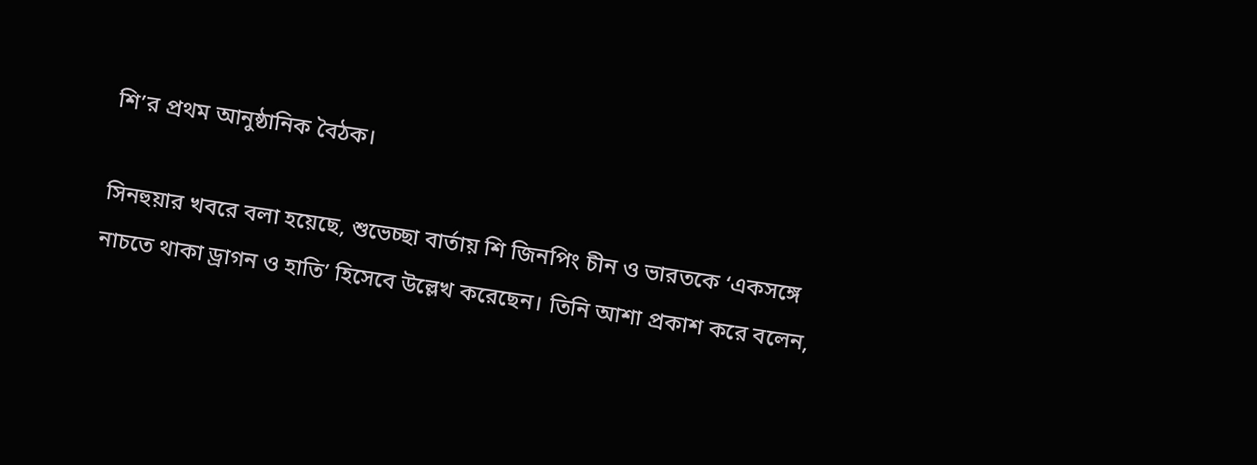শি’র প্রথম আনুষ্ঠানিক বৈঠক।

সিনহুয়ার খবরে বলা হয়েছে, শুভেচ্ছা বার্তায় শি জিনপিং চীন ও ভারতকে ‘একসঙ্গে নাচতে থাকা ড্রাগন ও হাতি’ হিসেবে উল্লেখ করেছেন। তিনি আশা প্রকাশ করে বলেন,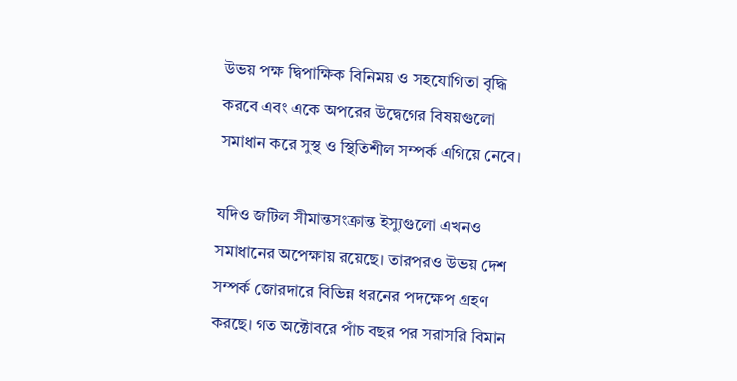উভয় পক্ষ দ্বিপাক্ষিক বিনিময় ও সহযোগিতা বৃদ্ধি করবে এবং একে অপরের উদ্বেগের বিষয়গুলো সমাধান করে সুস্থ ও স্থিতিশীল সম্পর্ক এগিয়ে নেবে।

যদিও জটিল সীমান্তসংক্রান্ত ইস্যুগুলো এখনও সমাধানের অপেক্ষায় রয়েছে। তারপরও উভয় দেশ সম্পর্ক জোরদারে বিভিন্ন ধরনের পদক্ষেপ গ্রহণ করছে। গত অক্টোবরে পাঁচ বছর পর সরাসরি বিমান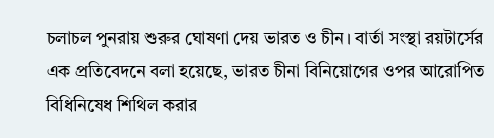চলাচল পুনরায় শুরুর ঘোষণা দেয় ভারত ও চীন। বার্তা সংস্থা রয়টার্সের এক প্রতিবেদনে বলা হয়েছে, ভারত চীনা বিনিয়োগের ওপর আরোপিত বিধিনিষেধ শিথিল করার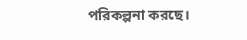পরিকল্পনা করছে।